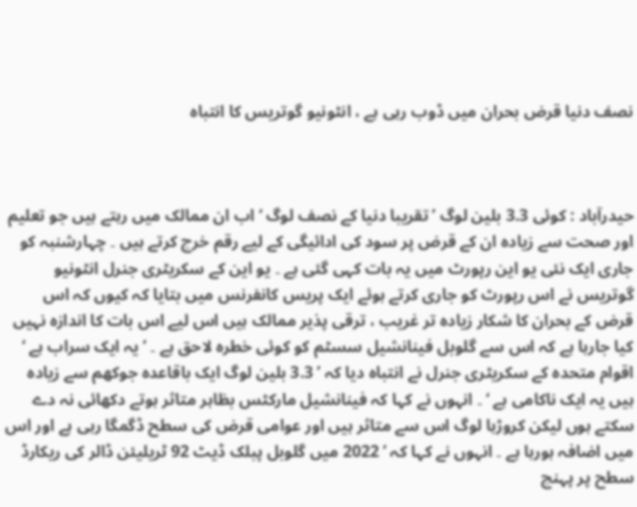نصف دنیا قرض بحران میں ڈوب رہی ہے ، انٹونیو گوتریس کا انتباہ



حیدرآباد : کوئی 3.3 بلین لوگ ’ تقریبا دنیا کے نصف لوگ ‘ اب ان ممالک میں رہتے ہیں جو تعلیم اور صحت سے زیادہ ان کے قرض پر سود کی ادائیگی کے لیے رقم خرچ کرتے ہیں ۔ چہارشنبہ کو جاری ایک نئی یو این رپورٹ میں یہ بات کہی گئی ہے ۔ یو این کے سکریٹری جنرل انٹونیو گوتریس نے اس رپورٹ کو جاری کرتے ہوئے ایک پریس کانفرنس میں بتایا کہ کیوں کہ اس قرض کے بحران کا شکار زیادہ تر غریب ، ترقی پذیر ممالک ہیں اس لیے اس بات کا اندازہ نہیں کیا جارہا ہے کہ اس سے گلوبل فینانشیل سسٹم کو کوئی خطرہ لاحق ہے ۔ ’ یہ ایک سراب ہے ‘ اقوام متحدہ کے سکریٹری جنرل نے انتباہ دیا کہ ’ 3.3 بلین لوگ ایک باقاعدہ جوکھم سے زیادہ ہیں یہ ایک ناکامی ہے ‘ ۔ انہوں نے کہا کہ فینانشیل مارکٹس بظاہر متاثر ہوتے دکھائی نہ دے سکتے ہوں لیکن کروڑہا لوگ اس سے متاثر ہیں اور عوامی قرض کی سطح ڈگمگا رہی ہے اور اس میں اضافہ ہورہا ہے ۔ انہوں نے کہا کہ ’ 2022 میں گلوبل پبلک ڈیٹ 92 ٹریلیئن ڈالر کی ریکارڈ سطح پر پہنچ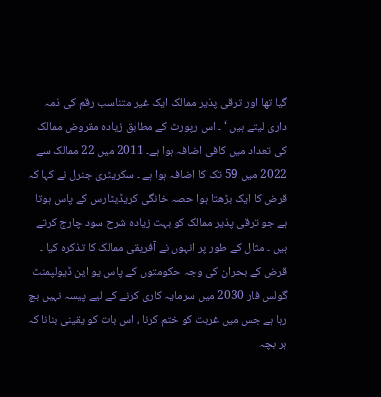گیا تھا اور ترقی پذیر ممالک ایک غیر متناسب رقم کی ذمہ داری لیتے ہیں ‘ ۔ اس رپورٹ کے مطابق زیادہ مقروض ممالک کی تعداد میں کافی اضافہ ہوا ہے۔ 2011 میں 22 ممالک سے 2022 میں 59 تک کا اضافہ ہوا ہے ۔ سکریٹری جنرل نے کہا کہ قرض کا ایک بڑھتا ہوا حصہ خانگی کریڈیٹارس کے پاس ہوتا ہے جو ترقی پذیر ممالک کو بہت زیادہ شرح سود چارج کرتے ہیں ۔ مثال کے طور پر انہوں نے آفریقی ممالک کا تذکرہ کیا ۔ قرض کے بحران کی وجہ حکومتوں کے پاس یو این ڈیولپمنٹ گولس فار 2030 میں سرمایہ کاری کرنے کے لیے پیسہ نہیں بچ رہا ہے جس میں غربت کو ختم کرنا ، اس بات کو یقینی بنانا کہ ہر بچہ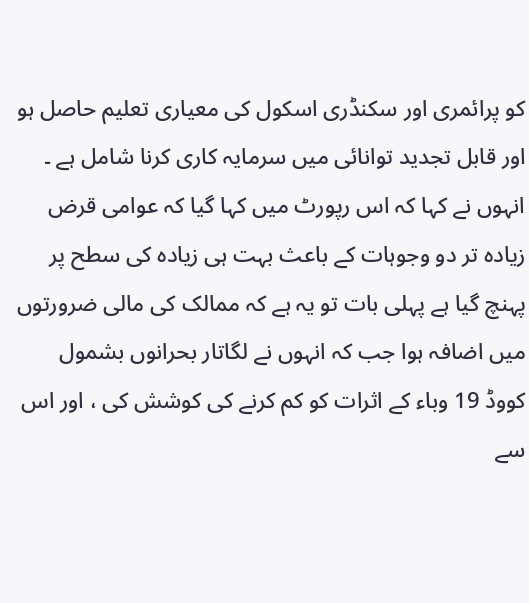کو پرائمری اور سکنڈری اسکول کی معیاری تعلیم حاصل ہو اور قابل تجدید توانائی میں سرمایہ کاری کرنا شامل ہے ۔ انہوں نے کہا کہ اس رپورٹ میں کہا گیا کہ عوامی قرض زیادہ تر دو وجوہات کے باعث بہت ہی زیادہ کی سطح پر پہنچ گیا ہے پہلی بات تو یہ ہے کہ ممالک کی مالی ضرورتوں میں اضافہ ہوا جب کہ انہوں نے لگاتار بحرانوں بشمول کووڈ 19 وباء کے اثرات کو کم کرنے کی کوشش کی ، اور اس سے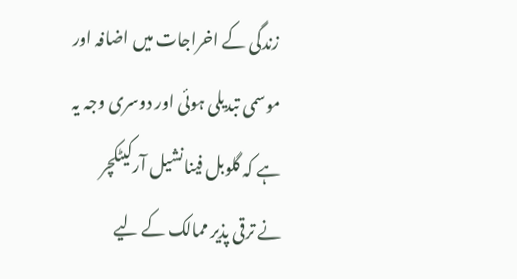زندگی کے اخراجات میں اضافہ اور موسمی تبدیلی ہوئی اور دوسری وجہ یہ ہے کہ گلوبل فینانشیل آرکیٹکچر نے ترقی پذیر ممالک کے لیے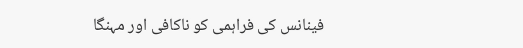فینانس کی فراہمی کو ناکافی اور مہنگا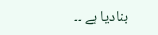بنادیا ہے ۔۔